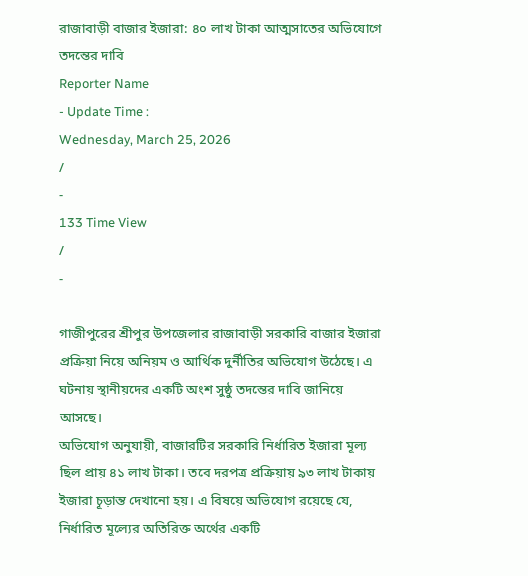রাজাবাড়ী বাজার ইজারা: ৪০ লাখ টাকা আত্মসাতের অভিযোগে তদন্তের দাবি
Reporter Name
- Update Time :
Wednesday, March 25, 2026
/
-
133 Time View
/
-

গাজীপুরের শ্রীপুর উপজেলার রাজাবাড়ী সরকারি বাজার ইজারা প্রক্রিয়া নিয়ে অনিয়ম ও আর্থিক দুর্নীতির অভিযোগ উঠেছে। এ ঘটনায় স্থানীয়দের একটি অংশ সুষ্ঠু তদন্তের দাবি জানিয়ে আসছে।
অভিযোগ অনুযায়ী, বাজারটির সরকারি নির্ধারিত ইজারা মূল্য ছিল প্রায় ৪১ লাখ টাকা। তবে দরপত্র প্রক্রিয়ায় ৯৩ লাখ টাকায় ইজারা চূড়ান্ত দেখানো হয়। এ বিষয়ে অভিযোগ রয়েছে যে, নির্ধারিত মূল্যের অতিরিক্ত অর্থের একটি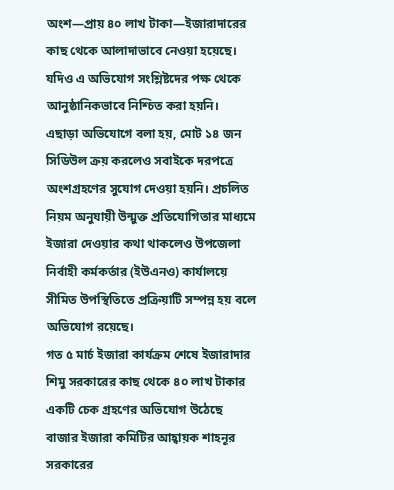অংশ—প্রায় ৪০ লাখ টাকা—ইজারাদারের কাছ থেকে আলাদাভাবে নেওয়া হয়েছে। যদিও এ অভিযোগ সংশ্লিষ্টদের পক্ষ থেকে আনুষ্ঠানিকভাবে নিশ্চিত করা হয়নি।
এছাড়া অভিযোগে বলা হয়, মোট ১৪ জন সিডিউল ক্রয় করলেও সবাইকে দরপত্রে অংশগ্রহণের সুযোগ দেওয়া হয়নি। প্রচলিত নিয়ম অনুযায়ী উন্মুক্ত প্রতিযোগিতার মাধ্যমে ইজারা দেওয়ার কথা থাকলেও উপজেলা নির্বাহী কর্মকর্তার (ইউএনও) কার্যালয়ে সীমিত উপস্থিতিতে প্রক্রিয়াটি সম্পন্ন হয় বলে অভিযোগ রয়েছে।
গত ৫ মার্চ ইজারা কার্যক্রম শেষে ইজারাদার শিমু সরকারের কাছ থেকে ৪০ লাখ টাকার একটি চেক গ্রহণের অভিযোগ উঠেছে বাজার ইজারা কমিটির আহ্বায়ক শাহনূর সরকারের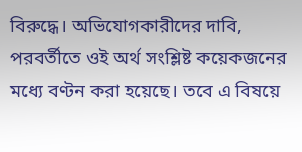বিরুদ্ধে। অভিযোগকারীদের দাবি, পরবর্তীতে ওই অর্থ সংশ্লিষ্ট কয়েকজনের মধ্যে বণ্টন করা হয়েছে। তবে এ বিষয়ে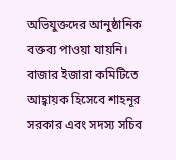অভিযুক্তদের আনুষ্ঠানিক বক্তব্য পাওয়া যায়নি।
বাজার ইজারা কমিটিতে আহ্বায়ক হিসেবে শাহনূর সরকার এবং সদস্য সচিব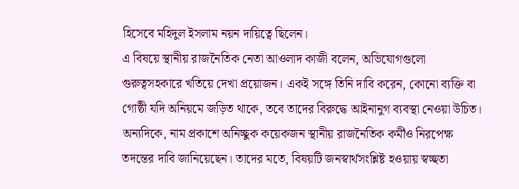হিসেবে মহিদুল ইসলাম নয়ন দায়িত্বে ছিলেন।
এ বিষয়ে স্থানীয় রাজনৈতিক নেতা আওলাদ কাজী বলেন, অভিযোগগুলো গুরুত্বসহকারে খতিয়ে দেখা প্রয়োজন। একই সঙ্গে তিনি দাবি করেন, কোনো ব্যক্তি বা গোষ্ঠী যদি অনিয়মে জড়িত থাকে, তবে তাদের বিরুদ্ধে আইনানুগ ব্যবস্থা নেওয়া উচিত।
অন্যদিকে, নাম প্রকাশে অনিচ্ছুক কয়েকজন স্থানীয় রাজনৈতিক কর্মীও নিরপেক্ষ তদন্তের দাবি জানিয়েছেন। তাদের মতে, বিষয়টি জনস্বার্থসংশ্লিষ্ট হওয়ায় স্বচ্ছতা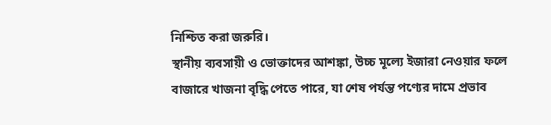নিশ্চিত করা জরুরি।
স্থানীয় ব্যবসায়ী ও ভোক্তাদের আশঙ্কা, উচ্চ মূল্যে ইজারা নেওয়ার ফলে বাজারে খাজনা বৃদ্ধি পেতে পারে, যা শেষ পর্যন্ত পণ্যের দামে প্রভাব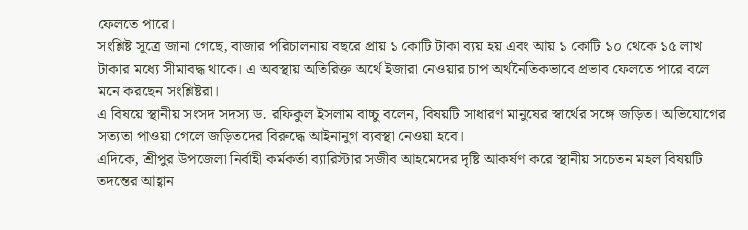ফেলতে পারে।
সংশ্লিষ্ট সূত্রে জানা গেছে, বাজার পরিচালনায় বছরে প্রায় ১ কোটি টাকা ব্যয় হয় এবং আয় ১ কোটি ১০ থেকে ১৫ লাখ টাকার মধ্যে সীমাবদ্ধ থাকে। এ অবস্থায় অতিরিক্ত অর্থে ইজারা নেওয়ার চাপ অর্থনৈতিকভাবে প্রভাব ফেলতে পারে বলে মনে করছেন সংশ্লিষ্টরা।
এ বিষয়ে স্থানীয় সংসদ সদস্য ড. রফিকুল ইসলাম বাচ্চু বলেন, বিষয়টি সাধারণ মানুষের স্বার্থের সঙ্গে জড়িত। অভিযোগের সত্যতা পাওয়া গেলে জড়িতদের বিরুদ্ধে আইনানুগ ব্যবস্থা নেওয়া হবে।
এদিকে, শ্রীপুর উপজেলা নির্বাহী কর্মকর্তা ব্যারিস্টার সজীব আহমেদের দৃষ্টি আকর্ষণ করে স্থানীয় সচেতন মহল বিষয়টি তদন্তের আহ্বান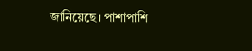জানিয়েছে। পাশাপাশি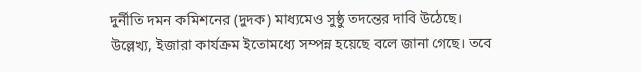দুর্নীতি দমন কমিশনের (দুদক) মাধ্যমেও সুষ্ঠু তদন্তের দাবি উঠেছে।
উল্লেখ্য, ইজারা কার্যক্রম ইতোমধ্যে সম্পন্ন হয়েছে বলে জানা গেছে। তবে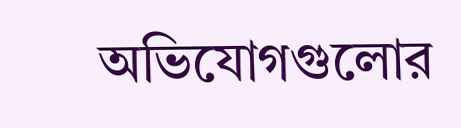অভিযোগগুলোর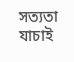সত্যতা যাচাই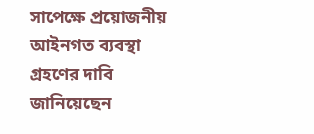সাপেক্ষে প্রয়োজনীয় আইনগত ব্যবস্থা গ্রহণের দাবি জানিয়েছেন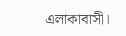এলাকাবাসী।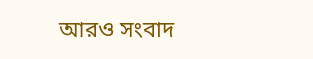আরও সংবাদ